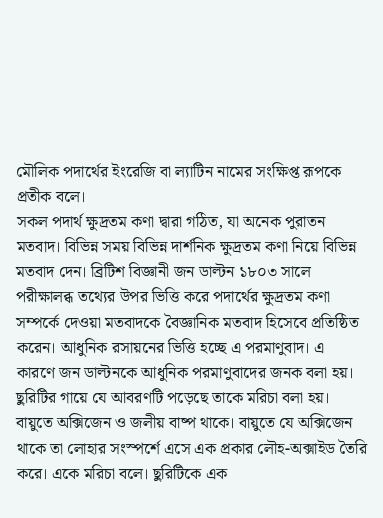মৌলিক পদার্থের ইংরেজি বা ল্যাটিন নামের সংক্ষিপ্ত রূপকে প্রতীক বলে।
সকল পদার্থ ক্ষুদ্রতম কণা দ্বারা গঠিত, যা অনেক পুরাতন মতবাদ। বিভিন্ন সময় বিভিন্ন দার্শনিক ক্ষুদ্রতম কণা নিয়ে বিভিন্ন মতবাদ দেন। ব্রিটিশ বিজ্ঞানী জন ডাল্টন ১৮০৩ সালে পরীক্ষালব্ধ তথ্যের উপর ভিত্তি করে পদার্থের ক্ষুদ্রতম কণা সম্পর্কে দেওয়া মতবাদকে বৈজ্ঞানিক মতবাদ হিসেবে প্রতিষ্ঠিত করেন। আধুনিক রসায়নের ভিত্তি হচ্ছে এ পরমাণুবাদ। এ কারণে জন ডাল্টনকে আধুনিক পরমাণুবাদের জনক বলা হয়।
ছুরিটির গায়ে যে আবরণটি পড়েছে তাকে মরিচা বলা হয়। বায়ুতে অক্সিজেন ও জলীয় বাষ্প থাকে। বায়ুতে যে অক্সিজেন থাকে তা লোহার সংস্পর্শে এসে এক প্রকার লৌহ-অক্সাইড তৈরি করে। একে মরিচা বলে। ছুরিটিকে এক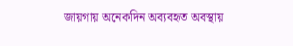জায়গায় অনেকদিন অব্যবহৃত অবস্থায়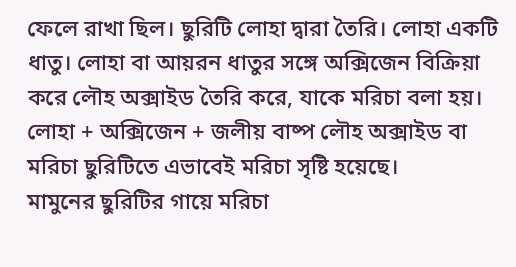ফেলে রাখা ছিল। ছুরিটি লোহা দ্বারা তৈরি। লোহা একটি ধাতু। লোহা বা আয়রন ধাতুর সঙ্গে অক্সিজেন বিক্রিয়া করে লৌহ অক্সাইড তৈরি করে, যাকে মরিচা বলা হয়।
লোহা + অক্সিজেন + জলীয় বাষ্প লৌহ অক্সাইড বা মরিচা ছুরিটিতে এভাবেই মরিচা সৃষ্টি হয়েছে।
মামুনের ছুরিটির গায়ে মরিচা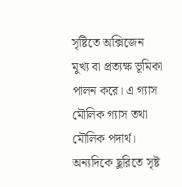সৃষ্টিতে অক্সিজেন মুখ্য বা প্রত্যক্ষ ভূমিকা পালন করে। এ গ্যাস মৌলিক গ্যাস তথা মৌলিক পদার্থ। অন্যদিকে ছুরিতে সৃষ্ট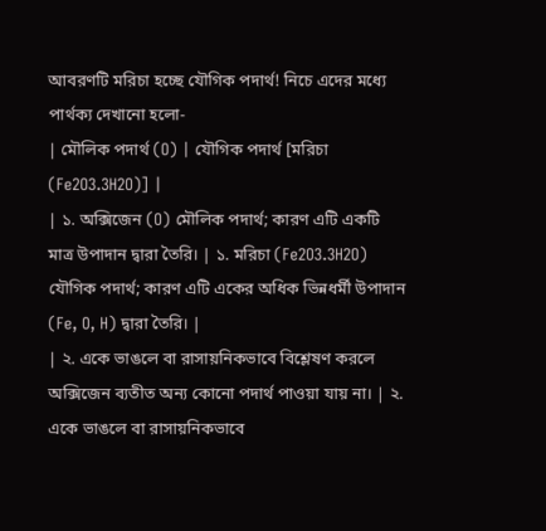আবরণটি মরিচা হচ্ছে যৌগিক পদার্থ! নিচে এদের মধ্যে পার্থক্য দেখানো হলো-
| মৌলিক পদার্থ (O) | যৌগিক পদার্থ [মরিচা (Fe2O3.3H2O)] |
| ১. অক্সিজেন (O) মৌলিক পদার্থ; কারণ এটি একটি মাত্র উপাদান দ্বারা তৈরি। | ১. মরিচা (Fe2O3.3H2O) যৌগিক পদার্থ; কারণ এটি একের অধিক ভিন্নধর্মী উপাদান (Fe, O, H) দ্বারা তৈরি। |
| ২. একে ভাঙলে বা রাসায়নিকভাবে বিশ্লেষণ করলে অক্সিজেন ব্যতীত অন্য কোনো পদার্থ পাওয়া যায় না। | ২. একে ভাঙলে বা রাসায়নিকভাবে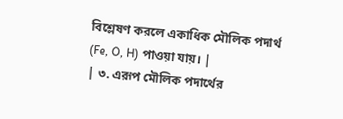বিশ্লেষণ করলে একাধিক মৌলিক পদার্থ (Fe, O, H) পাওয়া যায়। |
| ৩. এরূপ মৌলিক পদার্থের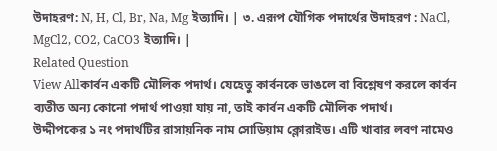উদাহরণ: N, H, Cl, Br, Na, Mg ইত্যাদি। | ৩. এরূপ যৌগিক পদার্থের উদাহরণ : NaCl, MgCl2, CO2, CaCO3 ইত্যাদি। |
Related Question
View Allকার্বন একটি মৌলিক পদার্থ। যেহেতু কার্বনকে ভাঙলে বা বিশ্লেষণ করলে কার্বন ব্যতীত অন্য কোনো পদার্থ পাওয়া যায় না, তাই কার্বন একটি মৌলিক পদার্থ।
উদ্দীপকের ১ নং পদার্থটির রাসায়নিক নাম সোডিয়াম ক্লোরাইড। এটি খাবার লবণ নামেও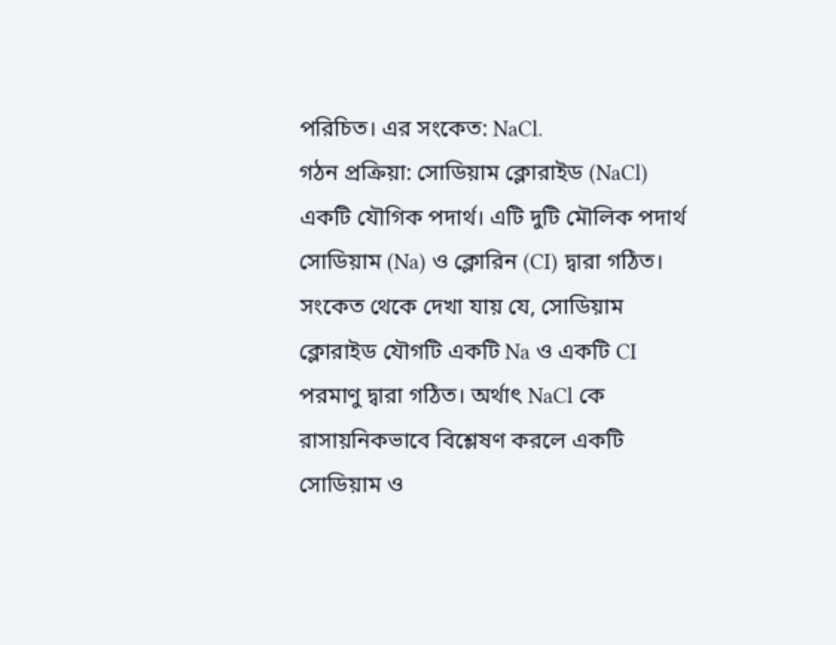পরিচিত। এর সংকেত: NaCl.
গঠন প্রক্রিয়া: সোডিয়াম ক্লোরাইড (NaCl) একটি যৌগিক পদার্থ। এটি দুটি মৌলিক পদার্থ সোডিয়াম (Na) ও ক্লোরিন (CI) দ্বারা গঠিত। সংকেত থেকে দেখা যায় যে, সোডিয়াম ক্লোরাইড যৌগটি একটি Na ও একটি CI পরমাণু দ্বারা গঠিত। অর্থাৎ NaCl কে রাসায়নিকভাবে বিশ্লেষণ করলে একটি সোডিয়াম ও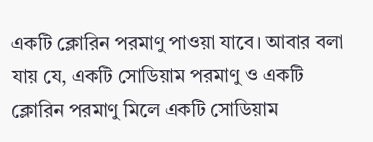একটি ক্লোরিন পরমাণু পাওয়া যাবে। আবার বলা যায় যে, একটি সোডিয়াম পরমাণু ও একটি ক্লোরিন পরমাণু মিলে একটি সোডিয়াম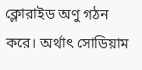ক্লোরাইড অণু গঠন করে। অর্থাৎ সোডিয়াম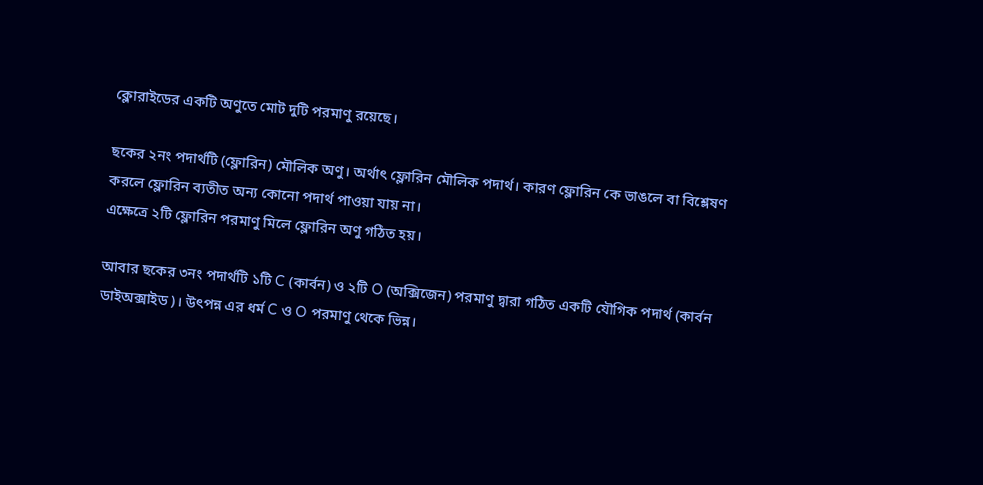ক্লোরাইডের একটি অণুতে মোট দুটি পরমাণু রয়েছে।

ছকের ২নং পদার্থটি (ফ্লোরিন) মৌলিক অণু। অর্থাৎ ফ্লোরিন মৌলিক পদার্থ। কারণ ফ্লোরিন কে ভাঙলে বা বিশ্লেষণ করলে ফ্লোরিন ব্যতীত অন্য কোনো পদার্থ পাওয়া যায় না।
এক্ষেত্রে ২টি ফ্লোরিন পরমাণু মিলে ফ্লোরিন অণু গঠিত হয়।

আবার ছকের ৩নং পদার্থটি ১টি C (কার্বন) ও ২টি O (অক্সিজেন) পরমাণু দ্বারা গঠিত একটি যৌগিক পদার্থ (কার্বন ডাইঅক্সাইড)। উৎপন্ন এর ধর্ম C ও O পরমাণু থেকে ভিন্ন।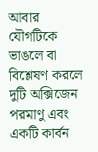আবার যৌগটিকে ভাঙলে বা বিশ্লেষণ করলে দুটি অক্সিজেন পরমাণু এবং একটি কার্বন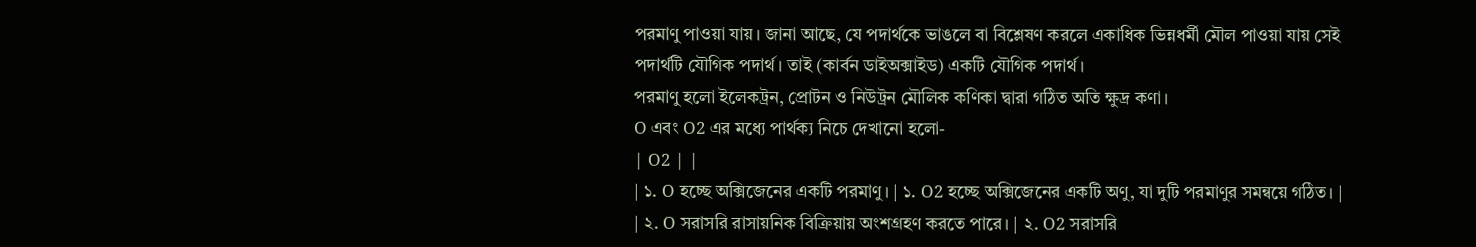পরমাণু পাওয়া যায়। জানা আছে, যে পদার্থকে ভাঙলে বা বিশ্লেষণ করলে একাধিক ভিন্নধর্মী মৌল পাওয়া যায় সেই পদার্থটি যৌগিক পদার্থ। তাই (কার্বন ডাইঅক্সাইড) একটি যৌগিক পদার্থ।
পরমাণু হলো ইলেকট্রন, প্রোটন ও নিউট্রন মৌলিক কণিকা দ্বারা গঠিত অতি ক্ষুদ্র কণা।
O এবং O2 এর মধ্যে পার্থক্য নিচে দেখানো হলো-
| O2 | |
| ১. O হচ্ছে অক্সিজেনের একটি পরমাণু। | ১. O2 হচ্ছে অক্সিজেনের একটি অণু, যা দুটি পরমাণুর সমন্বয়ে গঠিত। |
| ২. O সরাসরি রাসায়নিক বিক্রিয়ায় অংশগ্রহণ করতে পারে। | ২. O2 সরাসরি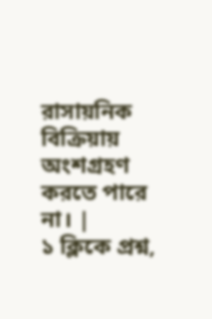রাসায়নিক বিক্রিয়ায় অংশগ্রহণ করতে পারে না। |
১ ক্লিকে প্রশ্ন,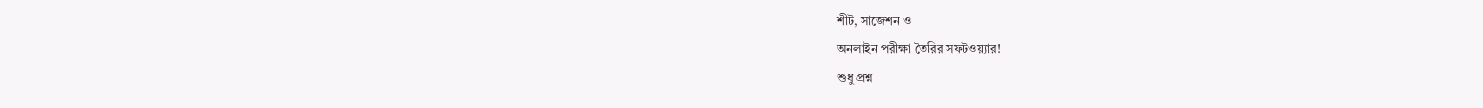শীট, সাজেশন ও
অনলাইন পরীক্ষা তৈরির সফটওয়্যার!
শুধু প্রশ্ন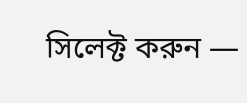সিলেক্ট করুন —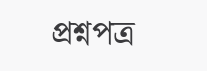প্রশ্নপত্র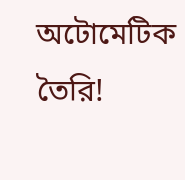অটোমেটিক তৈরি!